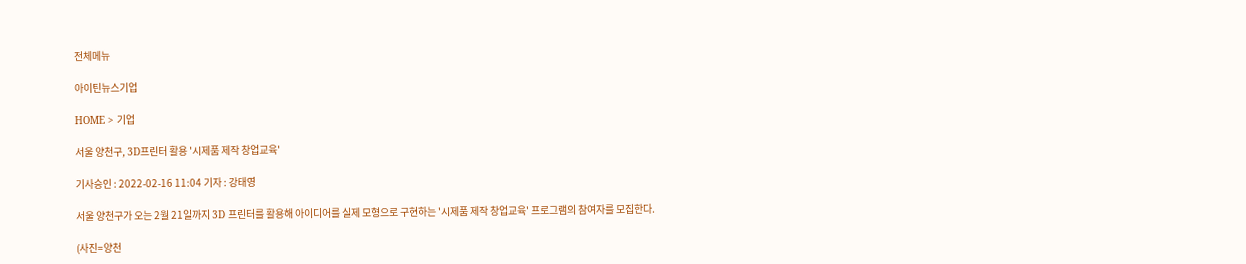전체메뉴

아이틴뉴스기업

HOME > 기업

서울 양천구, 3D프린터 활용 '시제품 제작 창업교육'

기사승인 : 2022-02-16 11:04 기자 : 강태영

서울 양천구가 오는 2월 21일까지 3D 프린터를 활용해 아이디어를 실제 모형으로 구현하는 '시제품 제작 창업교육' 프로그램의 참여자를 모집한다.

(사진=양천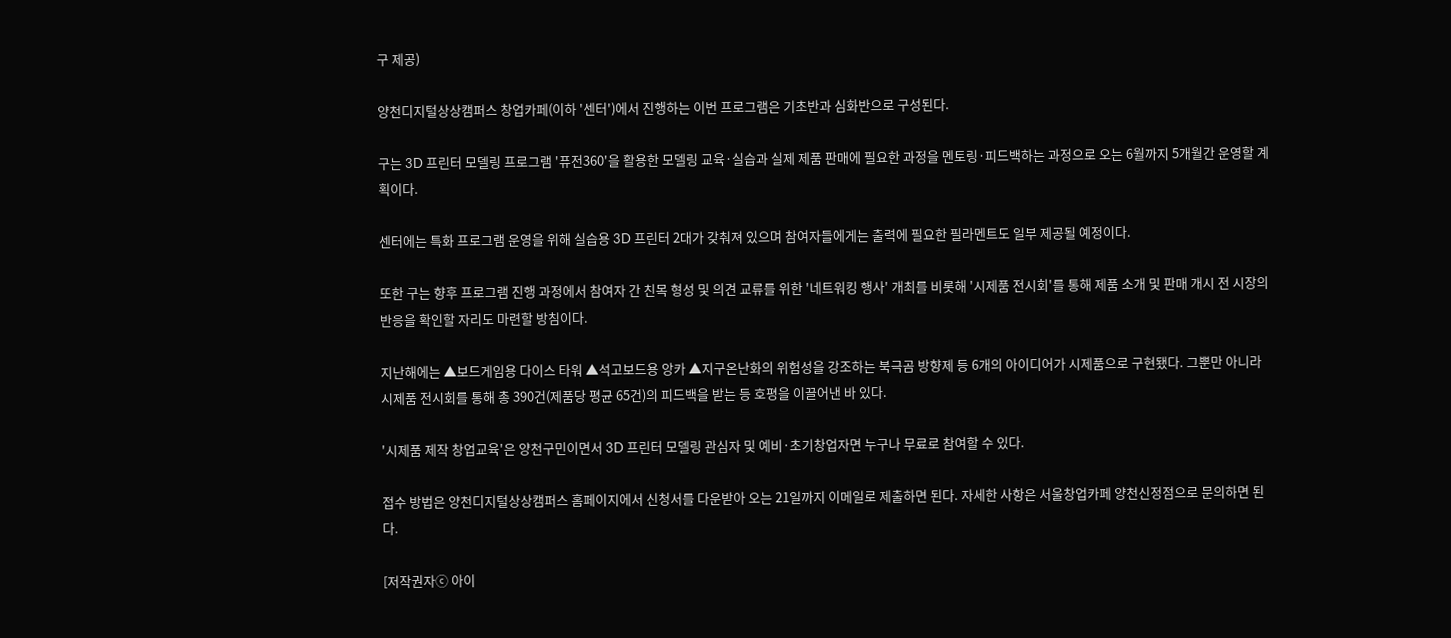구 제공)

양천디지털상상캠퍼스 창업카페(이하 '센터')에서 진행하는 이번 프로그램은 기초반과 심화반으로 구성된다.

구는 3D 프린터 모델링 프로그램 '퓨전360'을 활용한 모델링 교육·실습과 실제 제품 판매에 필요한 과정을 멘토링·피드백하는 과정으로 오는 6월까지 5개월간 운영할 계획이다.

센터에는 특화 프로그램 운영을 위해 실습용 3D 프린터 2대가 갖춰져 있으며 참여자들에게는 출력에 필요한 필라멘트도 일부 제공될 예정이다.

또한 구는 향후 프로그램 진행 과정에서 참여자 간 친목 형성 및 의견 교류를 위한 '네트워킹 행사' 개최를 비롯해 '시제품 전시회'를 통해 제품 소개 및 판매 개시 전 시장의 반응을 확인할 자리도 마련할 방침이다.

지난해에는 ▲보드게임용 다이스 타워 ▲석고보드용 앙카 ▲지구온난화의 위험성을 강조하는 북극곰 방향제 등 6개의 아이디어가 시제품으로 구현됐다. 그뿐만 아니라 시제품 전시회를 통해 총 390건(제품당 평균 65건)의 피드백을 받는 등 호평을 이끌어낸 바 있다.

'시제품 제작 창업교육'은 양천구민이면서 3D 프린터 모델링 관심자 및 예비·초기창업자면 누구나 무료로 참여할 수 있다.

접수 방법은 양천디지털상상캠퍼스 홈페이지에서 신청서를 다운받아 오는 21일까지 이메일로 제출하면 된다. 자세한 사항은 서울창업카페 양천신정점으로 문의하면 된다.

[저작권자ⓒ 아이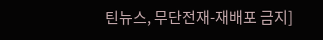틴뉴스, 무단전재-재배포 금지]